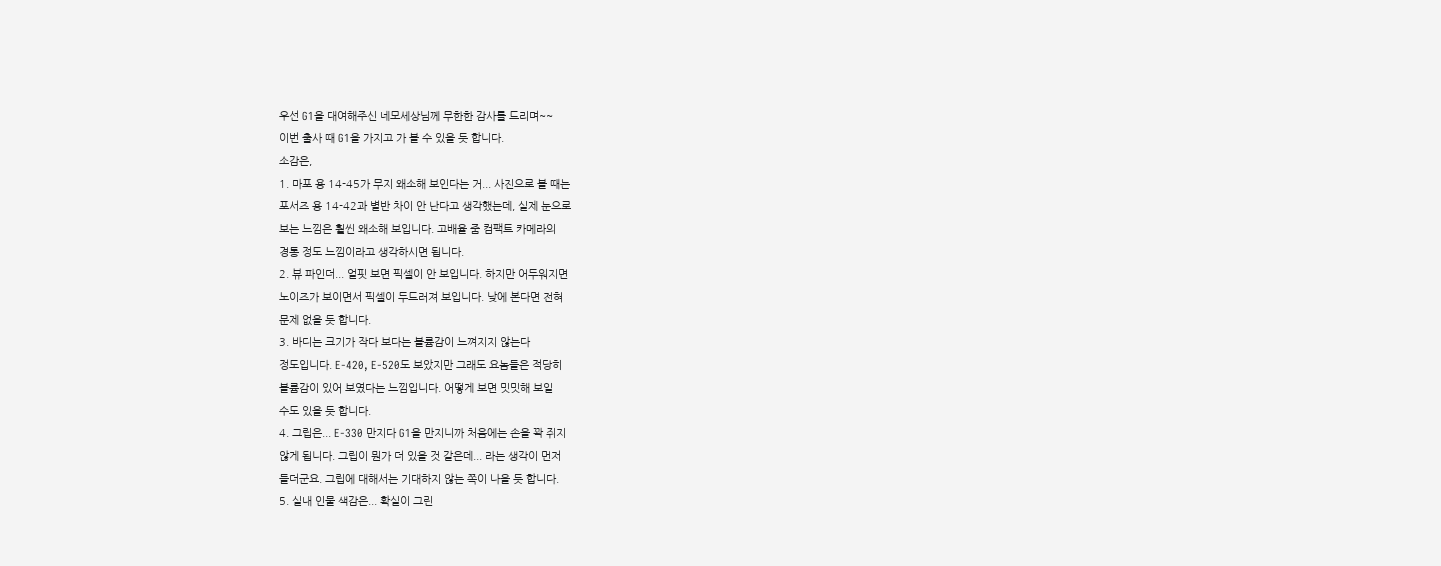우선 G1을 대여해주신 네모세상님께 무한한 감사를 드리며~~
이번 출사 때 G1을 가지고 가 볼 수 있을 듯 합니다.
소감은,
1. 마포 용 14-45가 무지 왜소해 보인다는 거... 사진으로 볼 때는
포서즈 용 14-42과 별반 차이 안 난다고 생각했는데, 실제 눈으로
보는 느낌은 훨씬 왜소해 보입니다. 고배율 줌 컴팩트 카메라의
경통 정도 느낌이라고 생각하시면 됩니다.
2. 뷰 파인더... 얼핏 보면 픽셀이 안 보입니다. 하지만 어두워지면
노이즈가 보이면서 픽셀이 두드러져 보입니다. 낮에 본다면 전혀
문제 없을 듯 합니다.
3. 바디는 크기가 작다 보다는 볼륨감이 느껴지지 않는다
정도입니다. E-420, E-520도 보았지만 그래도 요놈들은 적당히
볼륨감이 있어 보였다는 느낌입니다. 어떻게 보면 밋밋해 보일
수도 있을 듯 합니다.
4. 그립은... E-330 만지다 G1을 만지니까 처음에는 손을 꽉 쥐지
않게 됩니다. 그립이 뭔가 더 있을 것 같은데... 라는 생각이 먼저
들더군요. 그립에 대해서는 기대하지 않는 쪽이 나을 듯 합니다.
5. 실내 인물 색감은... 확실이 그린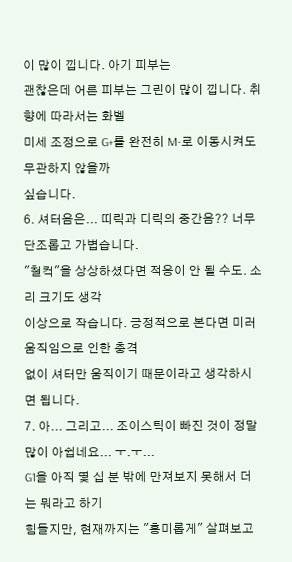이 많이 낍니다. 아기 피부는
괜찮은데 어른 피부는 그린이 많이 낍니다. 취향에 따라서는 화벨
미세 조정으로 G+를 완전히 M-로 이동시켜도 무관하지 않을까
싶습니다.
6. 셔터음은... 띠릭과 디릭의 중간음?? 너무 단조롭고 가볍습니다.
"철컥"을 상상하셨다면 적응이 안 될 수도. 소리 크기도 생각
이상으로 작습니다. 긍정적으로 본다면 미러 움직임으로 인한 충격
없이 셔터만 움직이기 때문이라고 생각하시면 됩니다.
7. 아... 그리고... 조이스틱이 빠진 것이 정말 많이 아쉽네요... ㅜ.ㅜ...
G1을 아직 몇 십 분 밖에 만져보지 못해서 더는 뭐라고 하기
힘들지만, 현재까지는 "흥미롭게" 살펴보고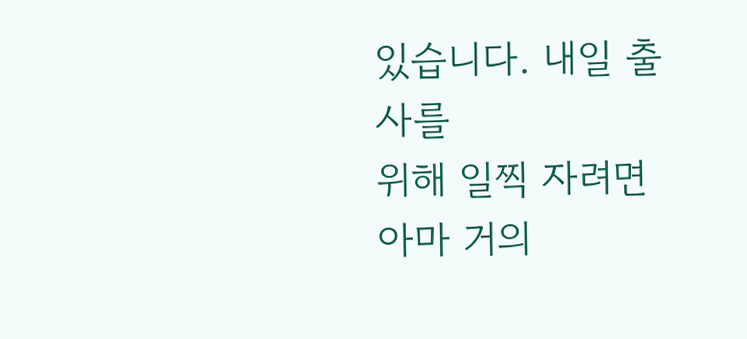있습니다. 내일 출사를
위해 일찍 자려면 아마 거의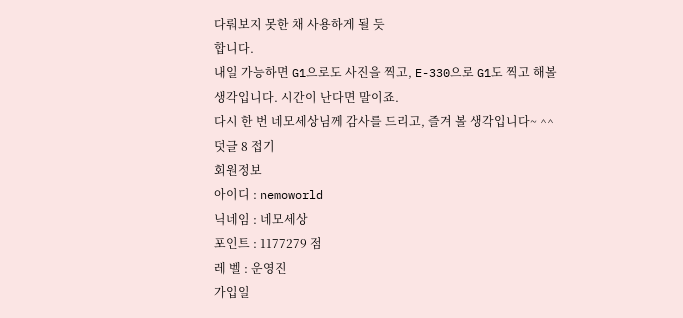다뤄보지 못한 채 사용하게 될 듯
합니다.
내일 가능하면 G1으로도 사진을 찍고, E-330으로 G1도 찍고 해볼
생각입니다. 시간이 난다면 말이죠.
다시 한 번 네모세상님께 감사를 드리고, 즐겨 볼 생각입니다~ ^^
덧글 8 접기
회원정보
아이디 : nemoworld
닉네임 : 네모세상
포인트 : 1177279 점
레 벨 : 운영진
가입일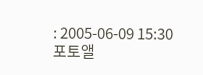: 2005-06-09 15:30
포토앨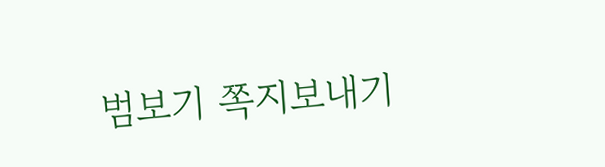범보기 쪽지보내기